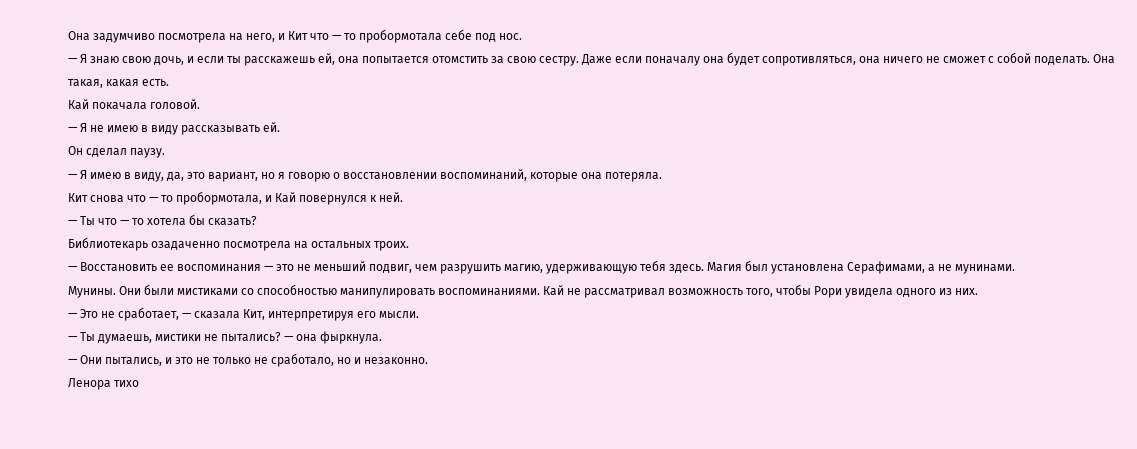Она задумчиво посмотрела на него, и Кит что — то пробормотала себе под нос.
— Я знаю свою дочь, и если ты расскажешь ей, она попытается отомстить за свою сестру. Даже если поначалу она будет сопротивляться, она ничего не сможет с собой поделать. Она такая, какая есть.
Кай покачала головой.
— Я не имею в виду рассказывать ей.
Он сделал паузу.
— Я имею в виду, да, это вариант, но я говорю о восстановлении воспоминаний, которые она потеряла.
Кит снова что — то пробормотала, и Кай повернулся к ней.
— Ты что — то хотела бы сказать?
Библиотекарь озадаченно посмотрела на остальных троих.
— Восстановить ее воспоминания — это не меньший подвиг, чем разрушить магию, удерживающую тебя здесь. Магия был установлена Серафимами, а не мунинами.
Мунины. Они были мистиками со способностью манипулировать воспоминаниями. Кай не рассматривал возможность того, чтобы Рори увидела одного из них.
— Это не сработает, — сказала Кит, интерпретируя его мысли.
— Ты думаешь, мистики не пытались? — она фыркнула.
— Они пытались, и это не только не сработало, но и незаконно.
Ленора тихо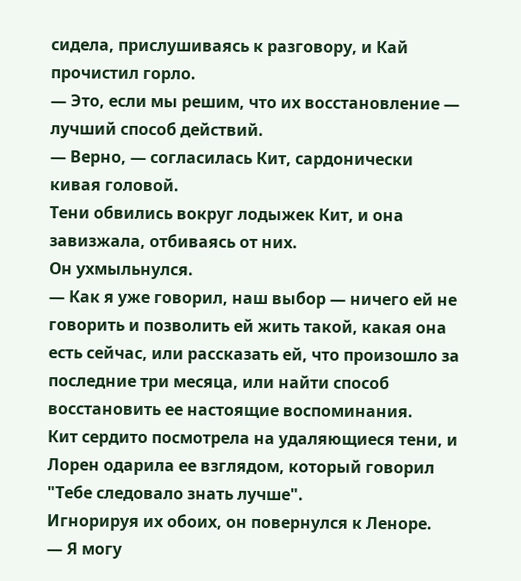сидела, прислушиваясь к разговору, и Кай прочистил горло.
— Это, если мы решим, что их восстановление — лучший способ действий.
— Верно, — согласилась Кит, сардонически кивая головой.
Тени обвились вокруг лодыжек Кит, и она завизжала, отбиваясь от них.
Он ухмыльнулся.
— Как я уже говорил, наш выбор — ничего ей не говорить и позволить ей жить такой, какая она есть сейчас, или рассказать ей, что произошло за последние три месяца, или найти способ восстановить ее настоящие воспоминания.
Кит сердито посмотрела на удаляющиеся тени, и Лорен одарила ее взглядом, который говорил "Тебе следовало знать лучше".
Игнорируя их обоих, он повернулся к Леноре.
— Я могу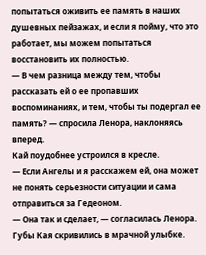попытаться оживить ее память в наших душевных пейзажах, и если я пойму, что это работает, мы можем попытаться восстановить их полностью.
— В чем разница между тем, чтобы рассказать ей о ее пропавших воспоминаниях, и тем, чтобы ты подергал ее память? — спросила Ленора, наклоняясь вперед.
Кай поудобнее устроился в кресле.
— Если Ангелы и я расскажем ей, она может не понять серьезности ситуации и сама отправиться за Гедеоном.
— Она так и сделает, — согласилась Ленора.
Губы Кая скривились в мрачной улыбке.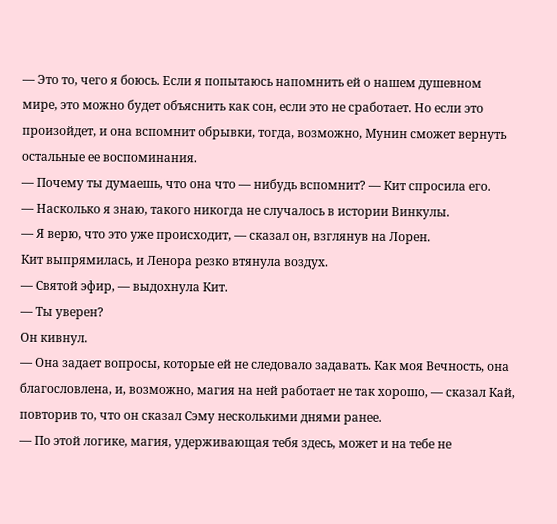— Это то, чего я боюсь. Если я попытаюсь напомнить ей о нашем душевном мире, это можно будет объяснить как сон, если это не сработает. Но если это произойдет, и она вспомнит обрывки, тогда, возможно, Мунин сможет вернуть остальные ее воспоминания.
— Почему ты думаешь, что она что — нибудь вспомнит? — Кит спросила его.
— Насколько я знаю, такого никогда не случалось в истории Винкулы.
— Я верю, что это уже происходит, — сказал он, взглянув на Лорен.
Кит выпрямилась, и Ленора резко втянула воздух.
— Святой эфир, — выдохнула Кит.
— Ты уверен?
Он кивнул.
— Она задает вопросы, которые ей не следовало задавать. Как моя Вечность, она благословлена, и, возможно, магия на ней работает не так хорошо, — сказал Кай, повторив то, что он сказал Сэму несколькими днями ранее.
— По этой логике, магия, удерживающая тебя здесь, может и на тебе не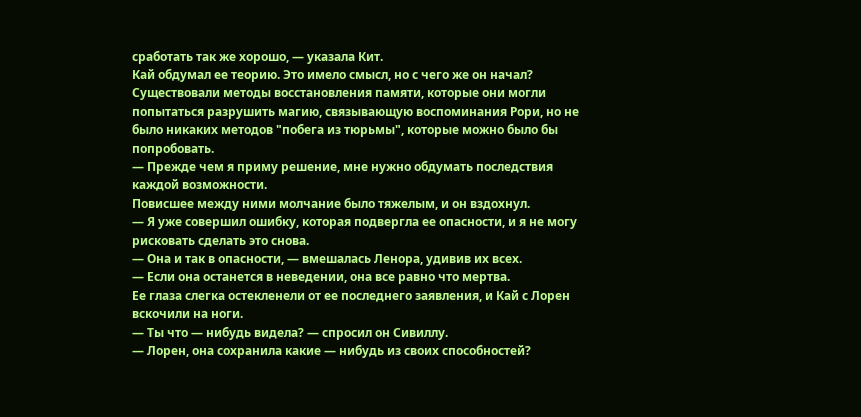сработать так же хорошо, — указала Кит.
Кай обдумал ее теорию. Это имело смысл, но с чего же он начал? Существовали методы восстановления памяти, которые они могли попытаться разрушить магию, связывающую воспоминания Рори, но не было никаких методов "побега из тюрьмы", которые можно было бы попробовать.
— Прежде чем я приму решение, мне нужно обдумать последствия каждой возможности.
Повисшее между ними молчание было тяжелым, и он вздохнул.
— Я уже совершил ошибку, которая подвергла ее опасности, и я не могу рисковать сделать это снова.
— Она и так в опасности, — вмешалась Ленора, удивив их всех.
— Если она останется в неведении, она все равно что мертва.
Ее глаза слегка остекленели от ее последнего заявления, и Кай с Лорен вскочили на ноги.
— Ты что — нибудь видела? — спросил он Сивиллу.
— Лорен, она сохранила какие — нибудь из своих способностей?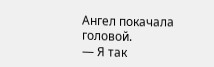Ангел покачала головой.
— Я так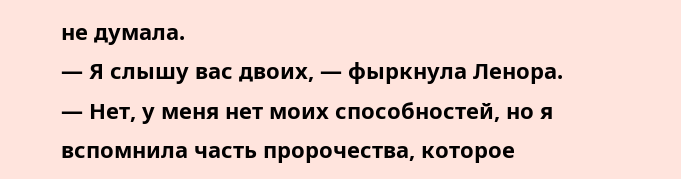не думала.
— Я слышу вас двоих, — фыркнула Ленора.
— Нет, у меня нет моих способностей, но я вспомнила часть пророчества, которое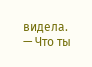видела.
— Что ты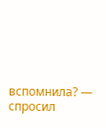вспомнила? — спросил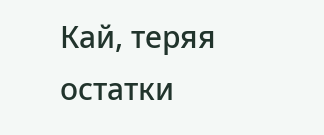Кай, теряя остатки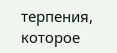терпения, которое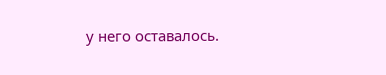у него оставалось.